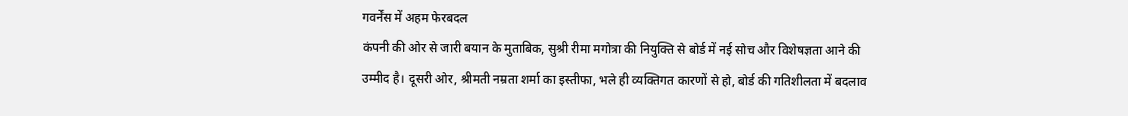गवर्नेंस में अहम फेरबदल
कंपनी की ओर से जारी बयान के मुताबिक, सुश्री रीमा मगोत्रा की नियुक्ति से बोर्ड में नई सोच और विशेषज्ञता आने की उम्मीद है। दूसरी ओर, श्रीमती नम्रता शर्मा का इस्तीफा, भले ही व्यक्तिगत कारणों से हो, बोर्ड की गतिशीलता में बदलाव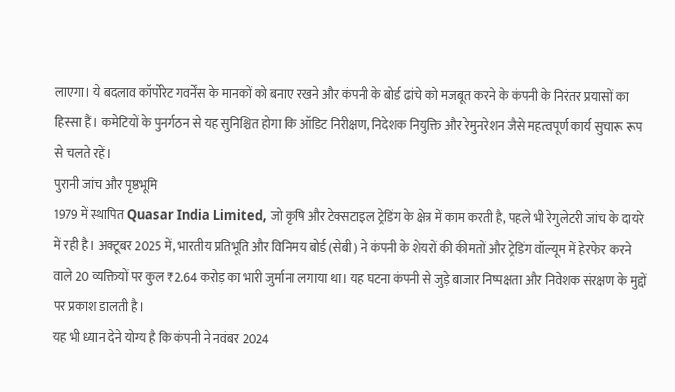लाएगा। ये बदलाव कॉर्पोरेट गवर्नेंस के मानकों को बनाए रखने और कंपनी के बोर्ड ढांचे को मजबूत करने के कंपनी के निरंतर प्रयासों का हिस्सा हैं। कमेटियों के पुनर्गठन से यह सुनिश्चित होगा कि ऑडिट निरीक्षण, निदेशक नियुक्ति और रेमुनरेशन जैसे महत्वपूर्ण कार्य सुचारू रूप से चलते रहें।
पुरानी जांच और पृष्ठभूमि
1979 में स्थापित Quasar India Limited, जो कृषि और टेक्सटाइल ट्रेडिंग के क्षेत्र में काम करती है, पहले भी रेगुलेटरी जांच के दायरे में रही है। अक्टूबर 2025 में, भारतीय प्रतिभूति और विनिमय बोर्ड (सेबी) ने कंपनी के शेयरों की कीमतों और ट्रेडिंग वॉल्यूम में हेरफेर करने वाले 20 व्यक्तियों पर कुल ₹2.64 करोड़ का भारी जुर्माना लगाया था। यह घटना कंपनी से जुड़े बाजार निष्पक्षता और निवेशक संरक्षण के मुद्दों पर प्रकाश डालती है।
यह भी ध्यान देने योग्य है कि कंपनी ने नवंबर 2024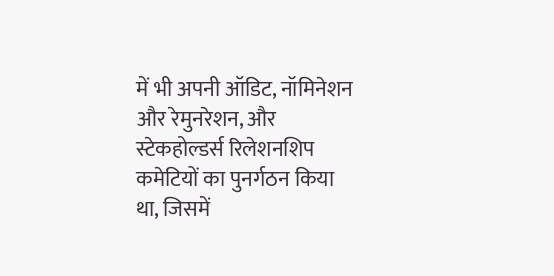में भी अपनी ऑडिट, नॉमिनेशन और रेमुनरेशन, और स्टेकहोल्डर्स रिलेशनशिप कमेटियों का पुनर्गठन किया था, जिसमें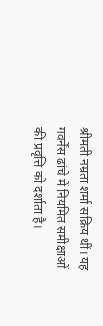श्रीमती नम्रता शर्मा सक्रिय थीं। यह गवर्नेंस ढांचे में नियमित समीक्षाओं की प्रवृत्ति को दर्शाता है।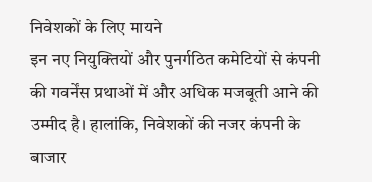निवेशकों के लिए मायने
इन नए नियुक्तियों और पुनर्गठित कमेटियों से कंपनी की गवर्नेंस प्रथाओं में और अधिक मजबूती आने की उम्मीद है। हालांकि, निवेशकों की नजर कंपनी के बाजार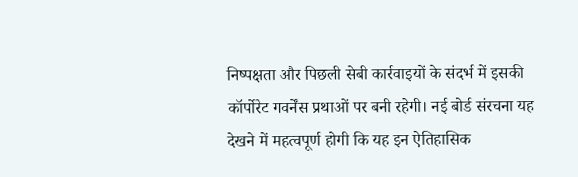निष्पक्षता और पिछली सेबी कार्रवाइयों के संदर्भ में इसकी कॉर्पोरेट गवर्नेंस प्रथाओं पर बनी रहेगी। नई बोर्ड संरचना यह देखने में महत्वपूर्ण होगी कि यह इन ऐतिहासिक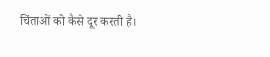चिंताओं को कैसे दूर करती है।